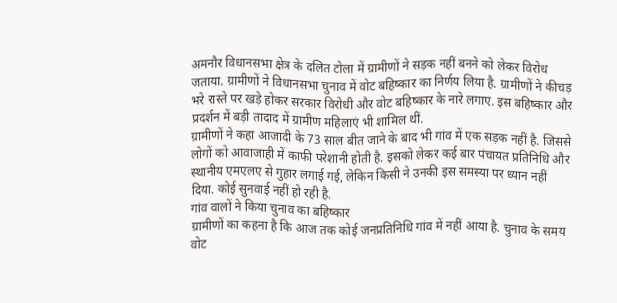अमनौर विधानसभा क्षेत्र के दलित टोला में ग्रामीणों ने सड़क नहीं बनने को लेकर विरोध जताया. ग्रामीणों ने विधानसभा चुनाव में वोट बहिष्कार का निर्णय लिया है. ग्रामीणों ने कीचड़ भरे रास्ते पर खड़े होकर सरकार विरोधी और वोट बहिष्कार के नारे लगाए. इस बहिष्कार और प्रदर्शन में बड़ी तादाद में ग्रामीण महिलाएं भी शामिल थीं.
ग्रामीणों ने कहा आजादी के 73 साल बीत जाने के बाद भी गांव में एक सड़क नहीं है. जिससे लोगों को आवाजाही में काफी परेशानी होती है. इसको लेकर कई बार पंचायत प्रतिनिधि और स्थानीय एमएलए से गुहार लगाई गई, लेकिन किसी ने उनकी इस समस्या पर ध्यान नहीं दिया. कोई सुनवाई नहीं हो रही है.
गांव वालों ने किया चुनाव का बहिष्कार
ग्रामीणों का कहना है कि आज तक कोई जनप्रतिनिधि गांव में नहीं आया है. चुनाव के समय वोट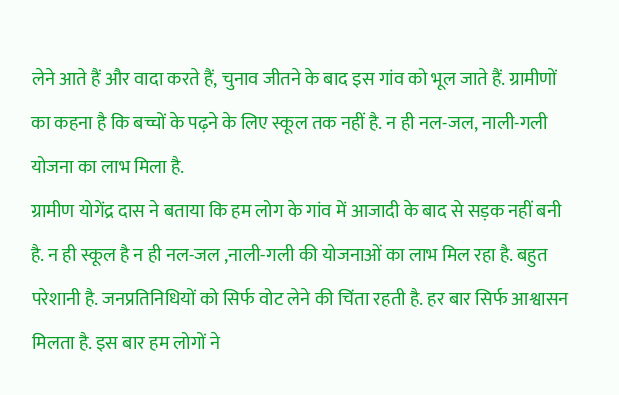लेने आते हैं और वादा करते हैं, चुनाव जीतने के बाद इस गांव को भूल जाते हैं. ग्रामीणों का कहना है कि बच्चों के पढ़ने के लिए स्कूल तक नहीं है. न ही नल-जल, नाली-गली योजना का लाभ मिला है.
ग्रामीण योगेंद्र दास ने बताया कि हम लोग के गांव में आजादी के बाद से सड़क नहीं बनी है. न ही स्कूल है न ही नल-जल ,नाली-गली की योजनाओं का लाभ मिल रहा है. बहुत परेशानी है. जनप्रतिनिधियों को सिर्फ वोट लेने की चिंता रहती है. हर बार सिर्फ आश्वासन मिलता है. इस बार हम लोगों ने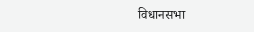विधानसभा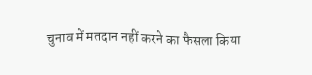चुनाव में मतदान नहीं करने का फैसला किया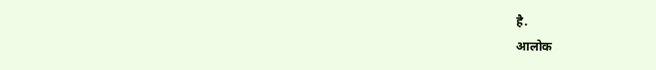है.
आलोक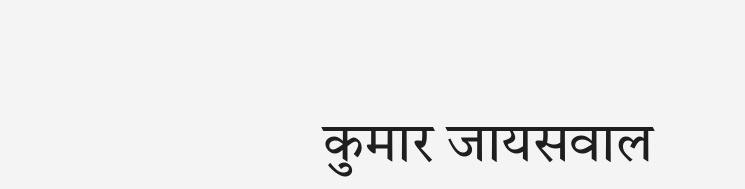कुमार जायसवाल